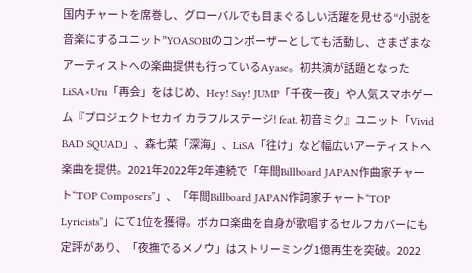国内チャートを席巻し、グローバルでも目まぐるしい活躍を見せる“小説を音楽にするユニット”YOASOBIのコンポーザーとしても活動し、さまざまなアーティストへの楽曲提供も行っているAyase。初共演が話題となったLiSA×Uru「再会」をはじめ、Hey! Say! JUMP「千夜一夜」や人気スマホゲーム『プロジェクトセカイ カラフルステージ! feat. 初音ミク』ユニット「Vivid BAD SQUAD」、森七菜「深海」、LiSA「往け」など幅広いアーティストへ楽曲を提供。2021年2022年2年連続で「年間Billboard JAPAN作曲家チャート“TOP Composers”」、「年間Billboard JAPAN作詞家チャート“TOP Lyricists”」にて1位を獲得。ボカロ楽曲を自身が歌唱するセルフカバーにも定評があり、「夜撫でるメノウ」はストリーミング1億再生を突破。2022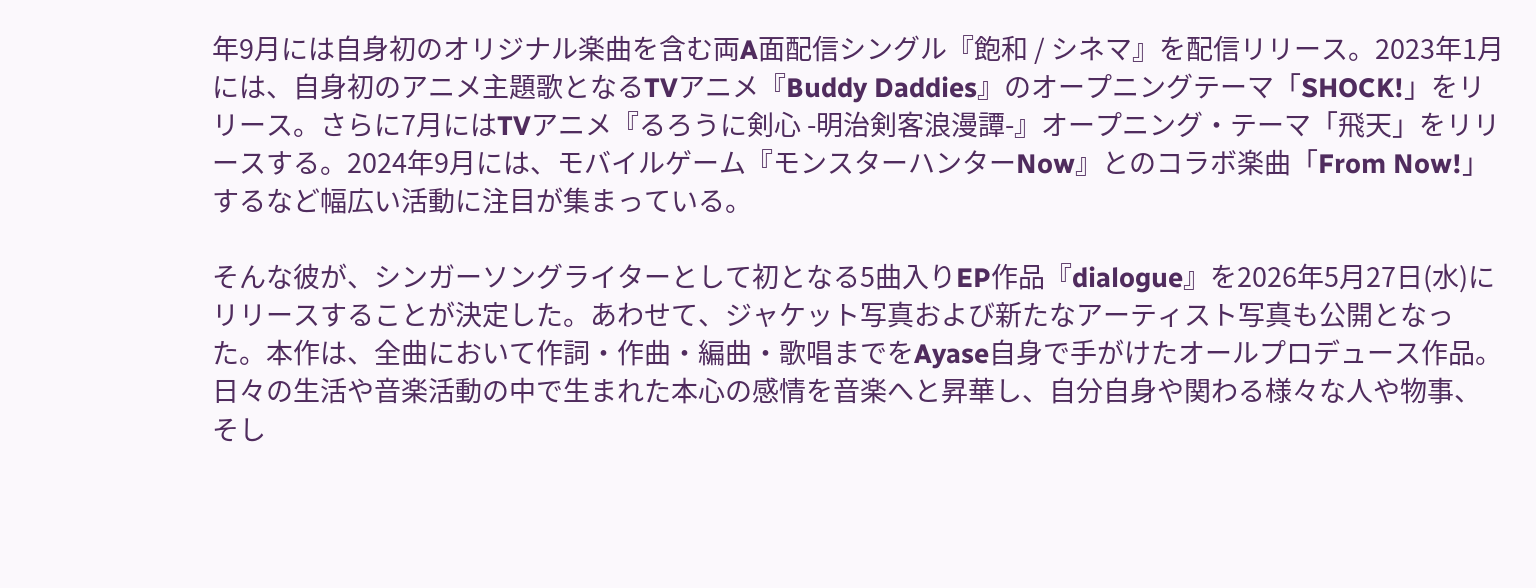年9月には自身初のオリジナル楽曲を含む両A面配信シングル『飽和 / シネマ』を配信リリース。2023年1月には、自身初のアニメ主題歌となるTVアニメ『Buddy Daddies』のオープニングテーマ「SHOCK!」をリリース。さらに7月にはTVアニメ『るろうに剣心 -明治剣客浪漫譚-』オープニング・テーマ「飛天」をリリースする。2024年9月には、モバイルゲーム『モンスターハンターNow』とのコラボ楽曲「From Now!」するなど幅広い活動に注目が集まっている。

そんな彼が、シンガーソングライターとして初となる5曲入りEP作品『dialogue』を2026年5月27日(水)にリリースすることが決定した。あわせて、ジャケット写真および新たなアーティスト写真も公開となった。本作は、全曲において作詞・作曲・編曲・歌唱までをAyase自身で手がけたオールプロデュース作品。日々の生活や音楽活動の中で生まれた本心の感情を音楽へと昇華し、自分自身や関わる様々な人や物事、そし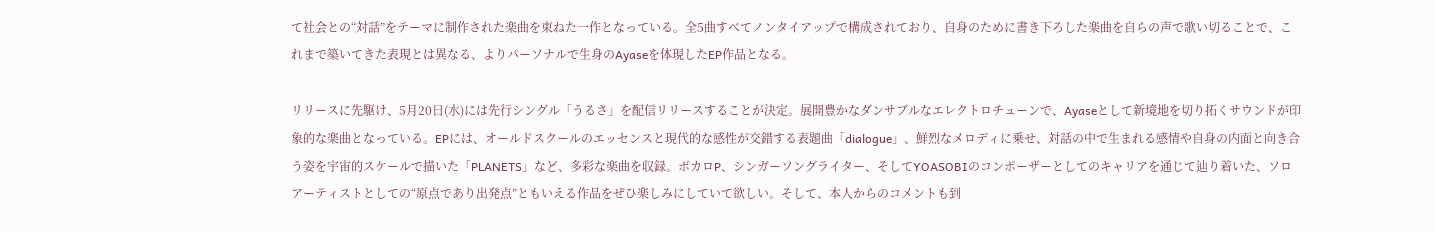て社会との“対話”をテーマに制作された楽曲を束ねた一作となっている。全5曲すべてノンタイアップで構成されており、自身のために書き下ろした楽曲を自らの声で歌い切ることで、これまで築いてきた表現とは異なる、よりパーソナルで生身のAyaseを体現したEP作品となる。

リリースに先駆け、5月20日(水)には先行シングル「うるさ」を配信リリースすることが決定。展開豊かなダンサブルなエレクトロチューンで、Ayaseとして新境地を切り拓くサウンドが印象的な楽曲となっている。EPには、オールドスクールのエッセンスと現代的な感性が交錯する表題曲「dialogue」、鮮烈なメロディに乗せ、対話の中で生まれる感情や自身の内面と向き合う姿を宇宙的スケールで描いた「PLANETS」など、多彩な楽曲を収録。ボカロP、シンガーソングライター、そしてYOASOBIのコンポーザーとしてのキャリアを通じて辿り着いた、ソロアーティストとしての“原点であり出発点”ともいえる作品をぜひ楽しみにしていて欲しい。そして、本人からのコメントも到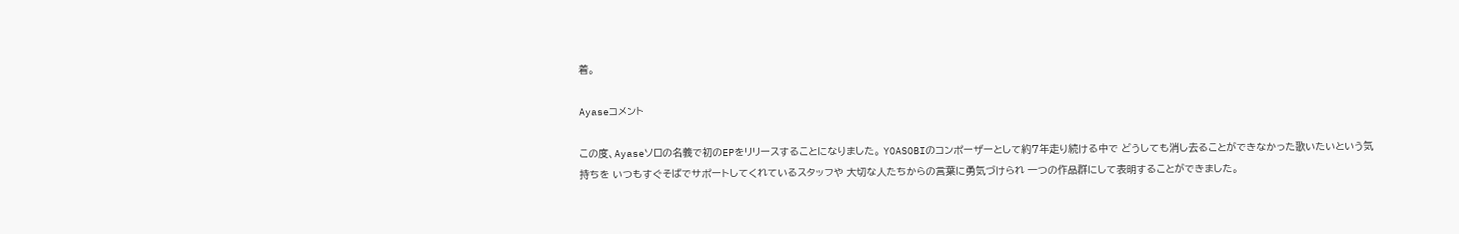着。

Ayaseコメント

この度、Ayaseソロの名義で初のEPをリリースすることになりました。 YOASOBIのコンポーザーとして約7年走り続ける中で どうしても消し去ることができなかった歌いたいという気持ちを いつもすぐそばでサポートしてくれているスタッフや 大切な人たちからの言葉に勇気づけられ 一つの作品群にして表明することができました。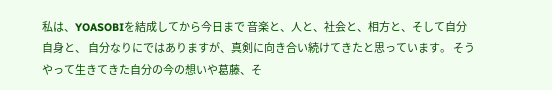私は、YOASOBIを結成してから今日まで 音楽と、人と、社会と、相方と、そして自分自身と、 自分なりにではありますが、真剣に向き合い続けてきたと思っています。 そうやって生きてきた自分の今の想いや葛藤、そ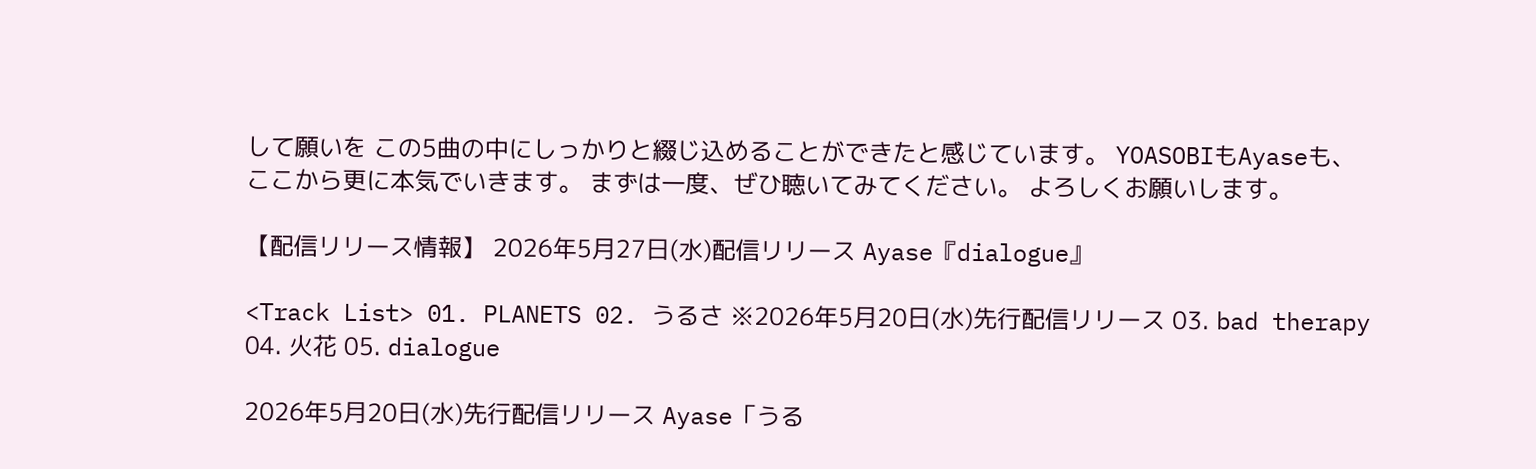して願いを この5曲の中にしっかりと綴じ込めることができたと感じています。 YOASOBIもAyaseも、ここから更に本気でいきます。 まずは一度、ぜひ聴いてみてください。 よろしくお願いします。

【配信リリース情報】 2026年5月27日(水)配信リリース Ayase『dialogue』

<Track List> 01. PLANETS 02. うるさ ※2026年5月20日(水)先行配信リリース 03. bad therapy 04. 火花 05. dialogue

2026年5月20日(水)先行配信リリース Ayase「うる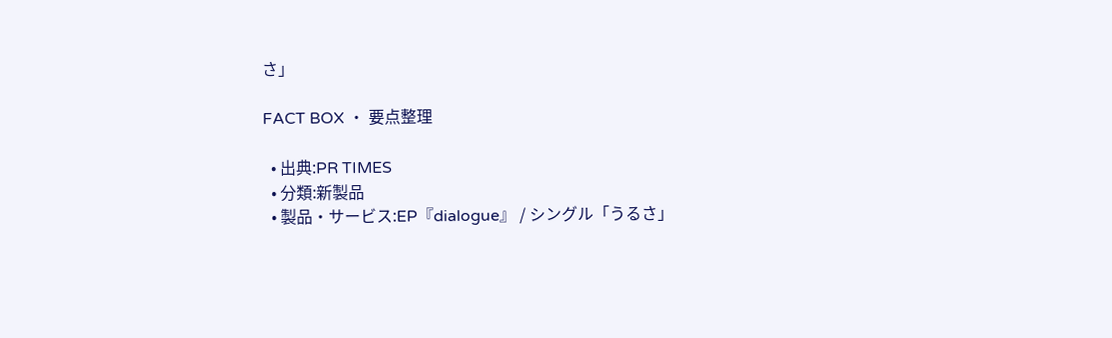さ」

FACT BOX ・ 要点整理

  • 出典:PR TIMES
  • 分類:新製品
  • 製品・サービス:EP『dialogue』 / シングル「うるさ」